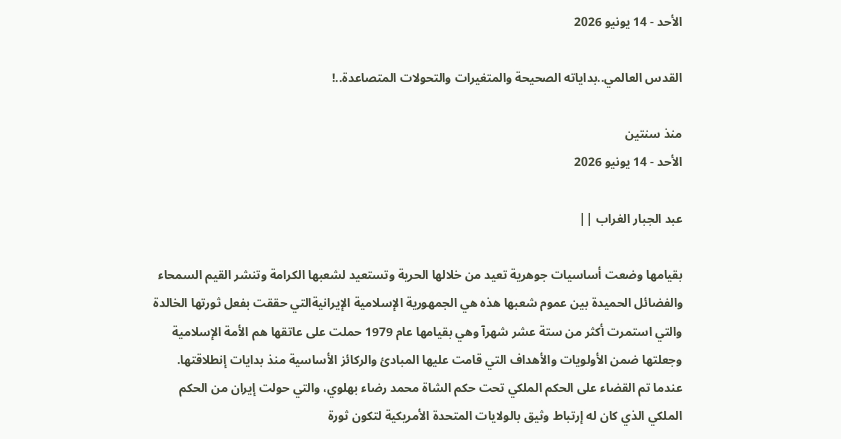الأحد - 14 يونيو 2026

القدس العالمي..بداياته الصحيحة والمتغيرات والتحولات المتصاعدة..!

منذ سنتين
الأحد - 14 يونيو 2026

عبد الجبار الغراب ||

بقيامها وضعت أساسيات جوهرية تعيد من خلالها الحرية وتستعيد لشعبها الكرامة وتنشر القيم السمحاء والفضائل الحميدة بين عموم شعبها هذه هي الجمهورية الإسلامية الإيرانيةالتي حققت بفعل ثورتها الخالدة والتي استمرت أكثر من ستة عشر شهرآ وهي بقيامها عام 1979 حملت على عاتقها هم الأمة الإسلامية وجعلتها ضمن الأولويات والأهداف التي قامت عليها المبادئ والركائز الأساسية منذ بدايات إنطلاقتها.
عندما تم القضاء على الحكم الملكي تحت حكم الشاة محمد رضاء بهلوي، والتي حولت إيران من الحكم الملكي الذي كان له إرتباط وثيق بالولايات المتحدة الأمريكية لتكون ثورة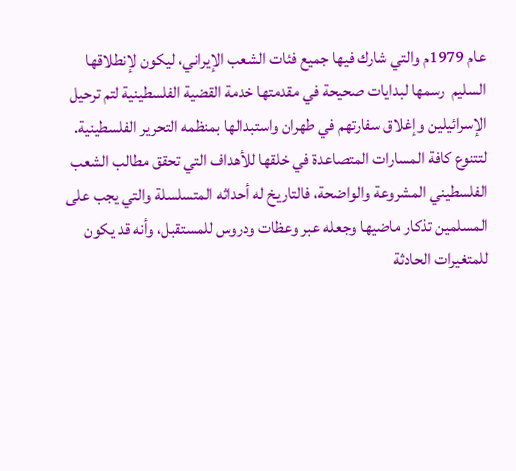عام 1979م والتي شارك فيها جميع فئات الشعب الإيراني، ليكون لإنطلاقها السليم  رسمها لبدايات صحيحة في مقدمتها خدمة القضية الفلسطينية لتم ترحيل الإسرائيلين وإغلاق سفارتهم في طهران واستبدالها بمنظمه التحرير الفلسطينية.
لتتنوع كافة المسارات المتصاعدة في خلقها للأهداف التي تحقق مطالب الشعب الفلسطيني المشروعة والواضحة، فالتاريخ له أحداثه المتسلسلة والتي يجب على المسلمين تذكار ماضيها وجعله عبر وعظات ودروس للمستقبل، وأنه قد يكون للمتغيرات الحادثة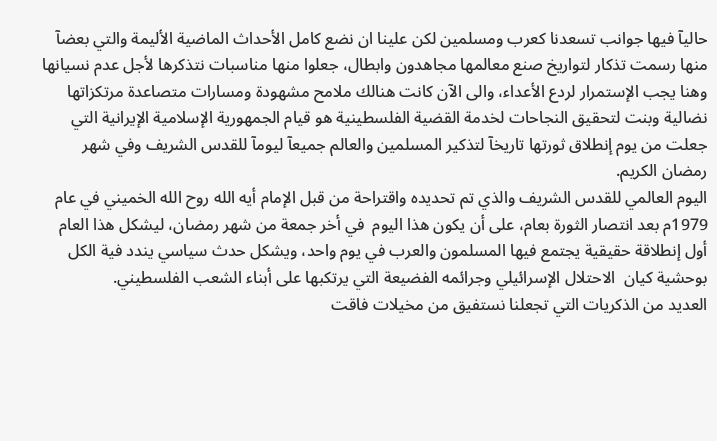حاليآ فيها جوانب تسعدنا كعرب ومسلمين لكن علينا ان نضع كامل الأحداث الماضية الأليمة والتي بعضآ منها رسمت تذكار لتواريخ صنع معالمها مجاهدون وابطال، جعلوا منها مناسبات نتذكرها لأجل عدم نسيانها وهنا يجب الإستمرار لردع الأعداء، والى الآن كانت هنالك ملامح مشهودة ومسارات متصاعدة مرتكزاتها نضالية وبنت لتحقيق النجاحات لخدمة القضية الفلسطينية هو قيام الجمهورية الإسلامية الإيرانية التي جعلت من يوم إنطلاق ثورتها تاريخآ لتذكير المسلمين والعالم جميعآ ليومآ للقدس الشريف وفي شهر رمضان الكريم.
اليوم العالمي للقدس الشريف والذي تم تحديده واقتراحة من قبل الإمام أيه الله روح الله الخميني في عام 1979م بعد انتصار الثورة بعام، على أن يكون هذا اليوم  في أخر جمعة من شهر رمضان، ليشكل هذا العام أول إنطلاقة حقيقية يجتمع فيها المسلمون والعرب في يوم واحد، ويشكل حدث سياسي يندد فية الكل بوحشية كيان  الاحتلال الإسرائيلي وجرائمه الفضيعة التي يرتكبها على أبناء الشعب الفلسطيني.
العديد من الذكريات التي تجعلنا نستفيق من مخيلات فاقت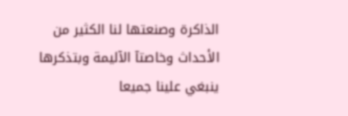الذاكرة وصنعتها لنا الكثير من الأحداث وخاصتآ الآليمة وبتذكرها ينبغي علينا جميعا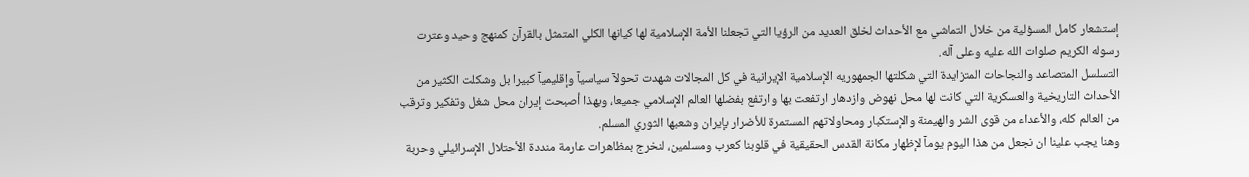إستشعار كامل المسؤلية من خلال التماشي مع الأحداث لخلق العديد من الرؤيا التي تجعلنا الأمة الإسلامية لها كيانها الكلي المتمثل بالقرآن كمنهج وحيد وعترت رسوله الكريم صلوات الله عليه وعلى آله.
التسلسل المتصاعد والنجاحات المتزايدة التي شكلتها الجمهوريه الإسلامية الإيرانية في كل المجالات شهدت تحولآ سياسيآ وإقليميآ كبيرا بل وشكلت الكثير من الأحداث التاريخية والعسكرية التي كانت لها محل نهوض وازدهار ارتفعت بها وارتفع بفضلها العالم الإسلامي جميعا، وبهذا أصبحت إيران محل شغل وتفكير وترقب من العالم كله، والأعداء من قوى الشر والهيمنة والإستكبار ومحاولاتهم المستمرة للأضرار بإيران وشعبها الثوري المسلم.
وهنا يجب علينا ان نجعل من هذا اليوم يومآ لإظهار مكانة القدس الحقيقية في قلوبنا كعرب ومسلمين، لنخرج بمظاهرات عارمة منددة الأحتلال الإسرائيلي وحربة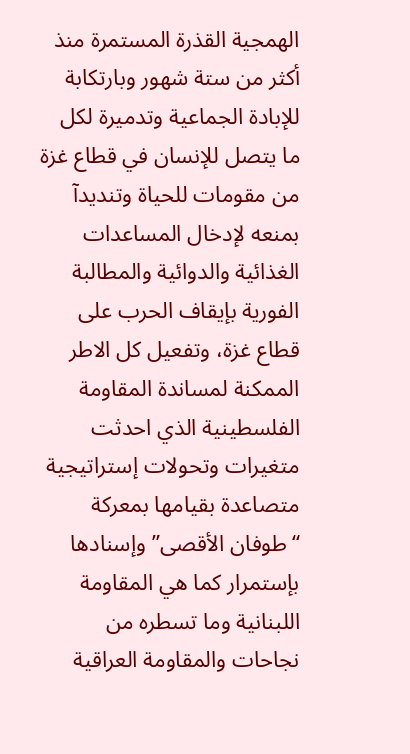الهمجية القذرة المستمرة منذ أكثر من ستة شهور وبارتكابة للإبادة الجماعية وتدميرة لكل ما يتصل للإنسان في قطاع غزة من مقومات للحياة وتنديدآ بمنعه لإدخال المساعدات الغذائية والدوائية والمطالبة الفورية بإيقاف الحرب على قطاع غزة، وتفعيل كل الاطر الممكنة لمساندة المقاومة الفلسطينية الذي احدثت متغيرات وتحولات إستراتيجية متصاعدة بقيامها بمعركة “طوفان الأقصى” وإسنادها بإستمرار كما هي المقاومة  اللبنانية وما تسطره من نجاحات والمقاومة العراقية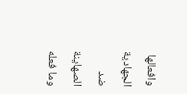وافعالها الجهادية ضد الصهاينة وما فعله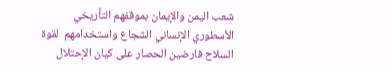شعب اليمن والإيمان بموقفهم التأريخي الأسطوري الإنساني الشجاع واستخدامهم  لقوة السلاح فارضين الحصار على كيان الإحتلال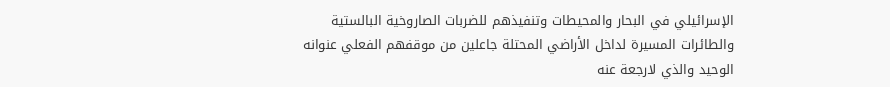الإسرائيلي في البحار والمحيطات وتنفيذهم للضربات الصاروخية البالستية والطائرات المسيرة لداخل الأراضي المحتلة جاعلين من موقفهم الفعلي عنوانه الوحيد والذي لارجعة عنه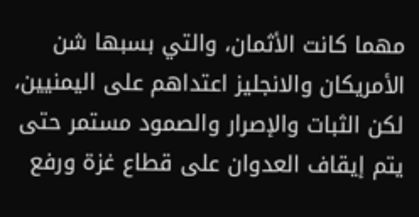مهما كانت الأثمان، والتي بسبها شن الأمريكان والانجليز اعتداهم على اليمنيين، لكن الثبات والإصرار والصمود مستمر حتى يتم إيقاف العدوان على قطاع غزة ورفع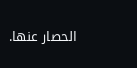الحصار عنها.